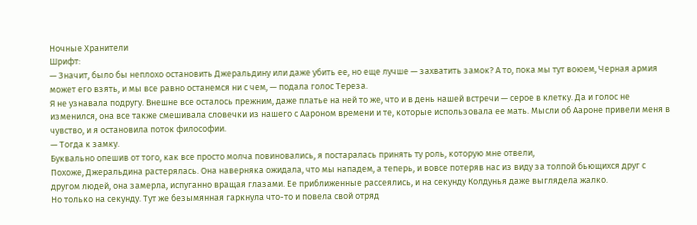Ночные Хранители
Шрифт:
— Значит, было бы неплохо остановить Джеральдину или даже убить ее, но еще лучше — захватить замок? А то, пока мы тут воюем, Черная армия может его взять, и мы все равно останемся ни с чем, — подала голос Тереза.
Я не узнавала подругу. Внешне все осталось прежним, даже платье на ней то же, что и в день нашей встречи — серое в клетку. Да и голос не изменился, она все также смешивала словечки из нашего с Аароном времени и те, которые использовала ее мать. Мысли об Аароне привели меня в чувство, и я остановила поток философии.
— Тогда к замку.
Буквально опешив от того, как все просто молча повиновались, я постаралась принять ту роль, которую мне отвели,
Похоже, Джеральдина растерялась. Она наверняка ожидала, что мы нападем, а теперь, и вовсе потеряв нас из виду за толпой бьющихся друг с другом людей, она замерла, испуганно вращая глазами. Ее приближенные рассеялись, и на секунду Колдунья даже выглядела жалко.
Но только на секунду. Тут же безымянная гаркнула что-то и повела свой отряд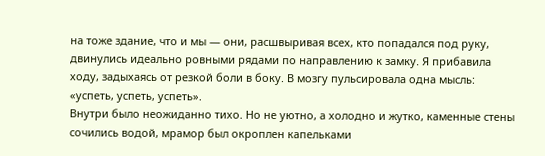на тоже здание, что и мы — они, расшвыривая всех, кто попадался под руку, двинулись идеально ровными рядами по направлению к замку. Я прибавила ходу, задыхаясь от резкой боли в боку. В мозгу пульсировала одна мысль: «успеть, успеть, успеть».
Внутри было неожиданно тихо. Но не уютно, а холодно и жутко, каменные стены сочились водой, мрамор был окроплен капельками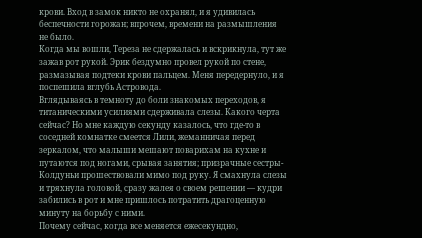крови. Вход в замок никто не охранял, и я удивилась беспечности горожан; впрочем, времени на размышления не было.
Когда мы вошли, Тереза не сдержалась и вскрикнула, тут же зажав рот рукой. Эрик бездумно провел рукой по стене, размазывая подтеки крови пальцем. Меня передернуло, и я поспешила вглубь Астровода.
Вглядываясь в темноту до боли знакомых переходов, я титаническими усилиями сдерживала слезы. Какого черта сейчас? Но мне каждую секунду казалось, что где-то в соседней комнатке смеется Лили, жеманничая перед зеркалом, что малыши мешают поварихам на кухне и путаются под ногами, срывая занятия; призрачные сестры-Колдуньи прошествовали мимо под руку. Я смахнула слезы и тряхнула головой, сразу жалея о своем решении — кудри забились в рот и мне пришлось потратить драгоценную минуту на борьбу с ними.
Почему сейчас, когда все меняется ежесекундно,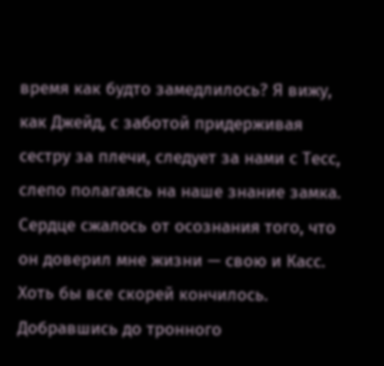время как будто замедлилось? Я вижу, как Джейд, с заботой придерживая сестру за плечи, следует за нами с Тесс, слепо полагаясь на наше знание замка. Сердце сжалось от осознания того, что он доверил мне жизни — свою и Касс. Хоть бы все скорей кончилось.
Добравшись до тронного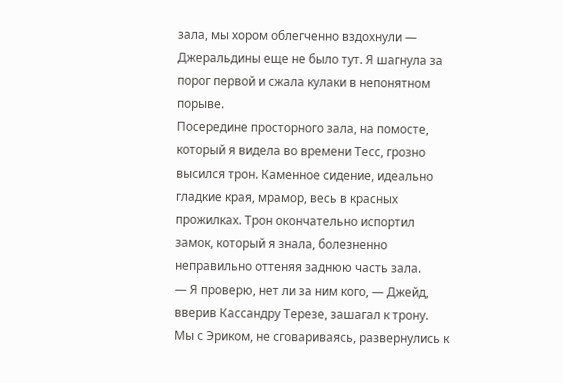зала, мы хором облегченно вздохнули — Джеральдины еще не было тут. Я шагнула за порог первой и сжала кулаки в непонятном порыве.
Посередине просторного зала, на помосте, который я видела во времени Тесс, грозно высился трон. Каменное сидение, идеально гладкие края, мрамор, весь в красных прожилках. Трон окончательно испортил замок, который я знала, болезненно неправильно оттеняя заднюю часть зала.
— Я проверю, нет ли за ним кого, — Джейд, вверив Кассандру Терезе, зашагал к трону.
Мы с Эриком, не сговариваясь, развернулись к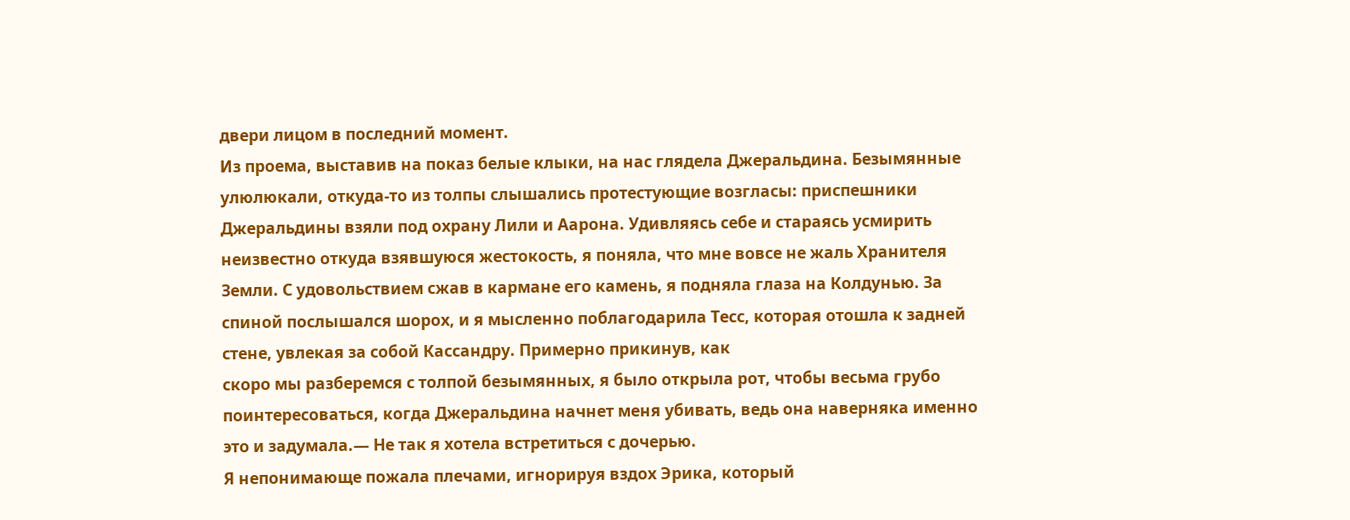двери лицом в последний момент.
Из проема, выставив на показ белые клыки, на нас глядела Джеральдина. Безымянные улюлюкали, откуда-то из толпы слышались протестующие возгласы: приспешники Джеральдины взяли под охрану Лили и Аарона. Удивляясь себе и стараясь усмирить неизвестно откуда взявшуюся жестокость, я поняла, что мне вовсе не жаль Хранителя Земли. С удовольствием сжав в кармане его камень, я подняла глаза на Колдунью. За спиной послышался шорох, и я мысленно поблагодарила Тесс, которая отошла к задней стене, увлекая за собой Кассандру. Примерно прикинув, как
скоро мы разберемся с толпой безымянных, я было открыла рот, чтобы весьма грубо поинтересоваться, когда Джеральдина начнет меня убивать, ведь она наверняка именно это и задумала.— Не так я хотела встретиться с дочерью.
Я непонимающе пожала плечами, игнорируя вздох Эрика, который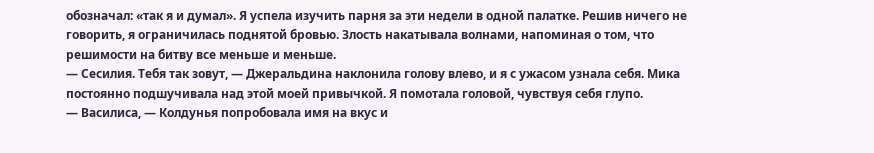обозначал: «так я и думал». Я успела изучить парня за эти недели в одной палатке. Решив ничего не говорить, я ограничилась поднятой бровью. Злость накатывала волнами, напоминая о том, что решимости на битву все меньше и меньше.
— Сесилия. Тебя так зовут, — Джеральдина наклонила голову влево, и я с ужасом узнала себя. Мика постоянно подшучивала над этой моей привычкой. Я помотала головой, чувствуя себя глупо.
— Василиса, — Колдунья попробовала имя на вкус и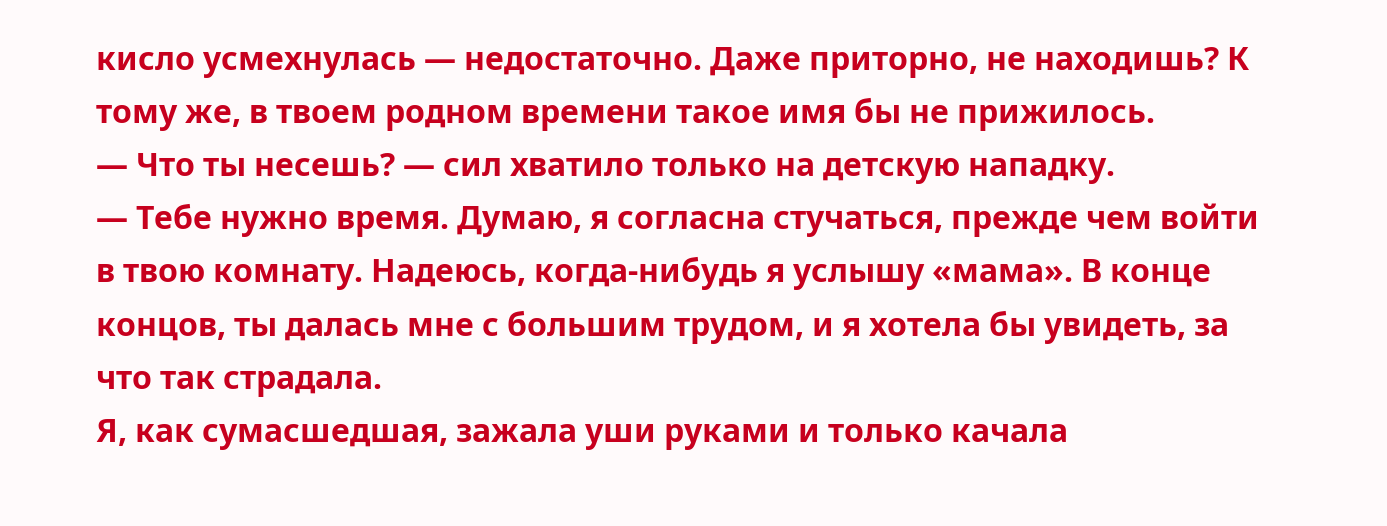кисло усмехнулась — недостаточно. Даже приторно, не находишь? К тому же, в твоем родном времени такое имя бы не прижилось.
— Что ты несешь? — сил хватило только на детскую нападку.
— Тебе нужно время. Думаю, я согласна стучаться, прежде чем войти в твою комнату. Надеюсь, когда-нибудь я услышу «мама». В конце концов, ты далась мне с большим трудом, и я хотела бы увидеть, за что так страдала.
Я, как сумасшедшая, зажала уши руками и только качала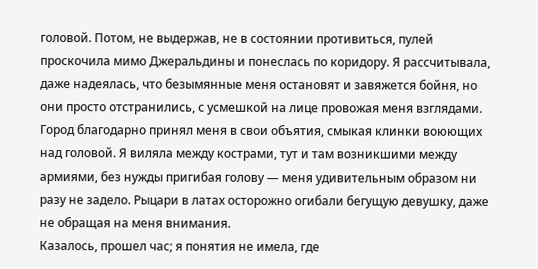головой. Потом, не выдержав, не в состоянии противиться, пулей проскочила мимо Джеральдины и понеслась по коридору. Я рассчитывала, даже надеялась, что безымянные меня остановят и завяжется бойня, но они просто отстранились, с усмешкой на лице провожая меня взглядами.
Город благодарно принял меня в свои объятия, смыкая клинки воюющих над головой. Я виляла между кострами, тут и там возникшими между армиями, без нужды пригибая голову — меня удивительным образом ни разу не задело. Рыцари в латах осторожно огибали бегущую девушку, даже не обращая на меня внимания.
Казалось, прошел час; я понятия не имела, где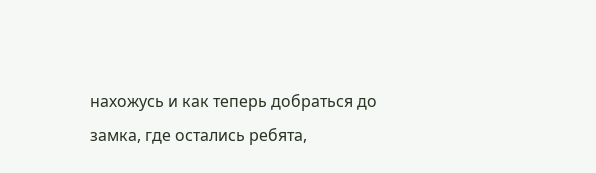нахожусь и как теперь добраться до замка, где остались ребята,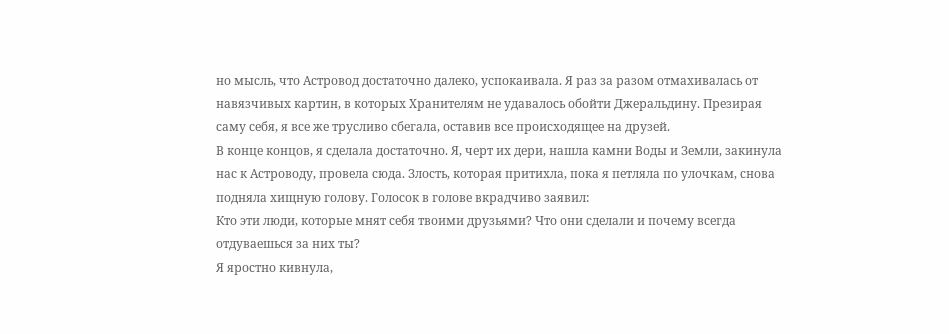но мысль, что Астровод достаточно далеко, успокаивала. Я раз за разом отмахивалась от навязчивых картин, в которых Хранителям не удавалось обойти Джеральдину. Презирая саму себя, я все же трусливо сбегала, оставив все происходящее на друзей.
В конце концов, я сделала достаточно. Я, черт их дери, нашла камни Воды и Земли, закинула нас к Астроводу, провела сюда. Злость, которая притихла, пока я петляла по улочкам, снова подняла хищную голову. Голосок в голове вкрадчиво заявил:
Кто эти люди, которые мнят себя твоими друзьями? Что они сделали и почему всегда отдуваешься за них ты?
Я яростно кивнула,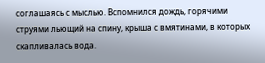соглашаясь с мыслью. Вспомнился дождь, горячими струями льющий на спину, крыша с вмятинами, в которых скапливалась вода.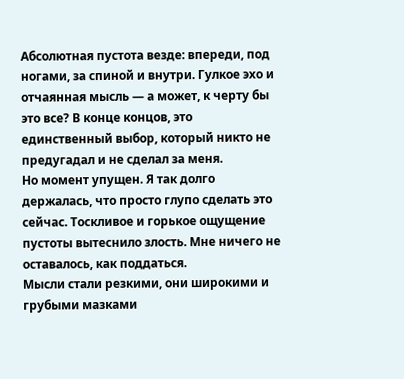Абсолютная пустота везде: впереди, под ногами, за спиной и внутри. Гулкое эхо и отчаянная мысль — а может, к черту бы это все? В конце концов, это единственный выбор, который никто не предугадал и не сделал за меня.
Но момент упущен. Я так долго держалась, что просто глупо сделать это сейчас. Тоскливое и горькое ощущение пустоты вытеснило злость. Мне ничего не оставалось, как поддаться.
Мысли стали резкими, они широкими и грубыми мазками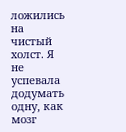ложились на чистый холст. Я не успевала додумать одну, как мозг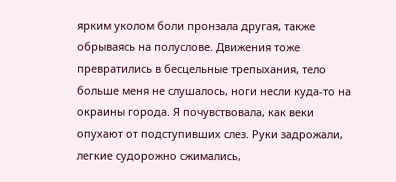ярким уколом боли пронзала другая, также обрываясь на полуслове. Движения тоже превратились в бесцельные трепыхания, тело больше меня не слушалось, ноги несли куда-то на окраины города. Я почувствовала, как веки опухают от подступивших слез. Руки задрожали, легкие судорожно сжимались,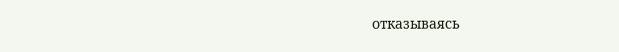отказываясь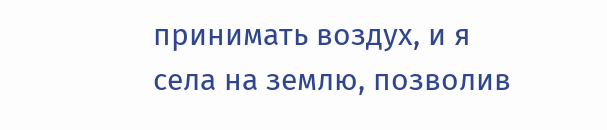принимать воздух, и я села на землю, позволив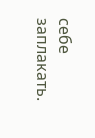себе заплакать.